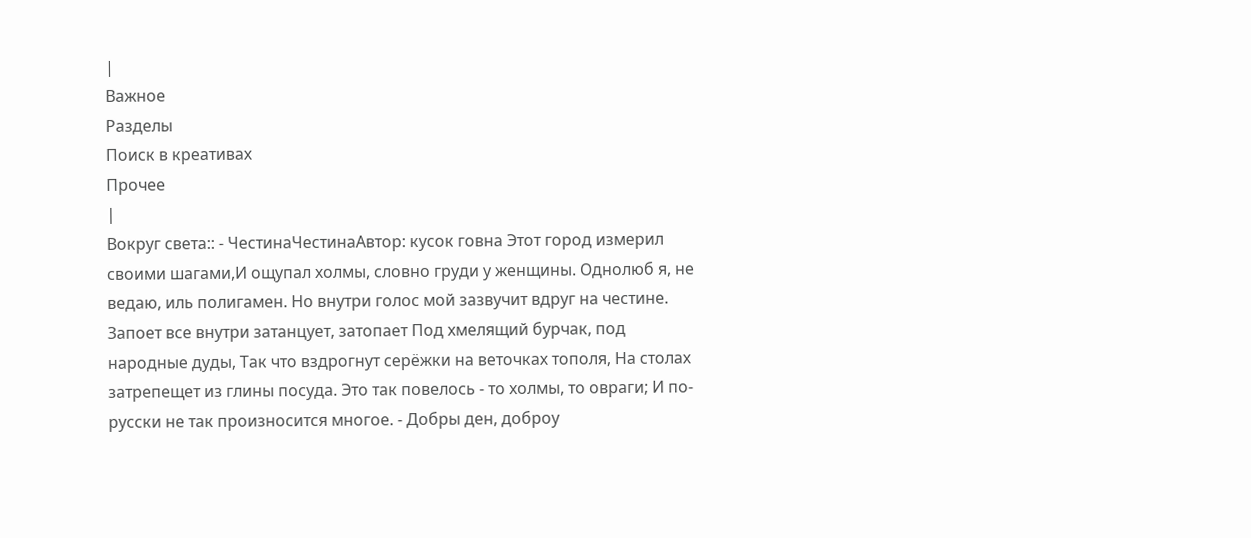|
Важное
Разделы
Поиск в креативах
Прочее
|
Вокруг света:: - ЧестинаЧестинаАвтор: кусок говна Этот город измерил своими шагами,И ощупал холмы, словно груди у женщины. Однолюб я, не ведаю, иль полигамен. Но внутри голос мой зазвучит вдруг на честине. Запоет все внутри затанцует, затопает Под хмелящий бурчак, под народные дуды, Так что вздрогнут серёжки на веточках тополя, На столах затрепещет из глины посуда. Это так повелось - то холмы, то овраги; И по-русски не так произносится многое. - Добры ден, доброу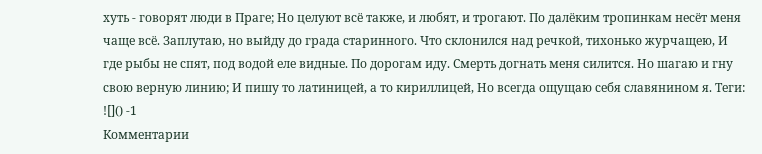хуть - говорят люди в Праге; Но целуют всё также, и любят, и трогают. По далёким тропинкам несёт меня чаще всё. Заплутаю, но выйду до града старинного. Что склонился над речкой, тихонько журчащею, И где рыбы не спят, под водой еле видные. По дорогам иду. Смерть догнать меня силится. Но шагаю и гну свою верную линию; И пишу то латиницей, а то кириллицей, Но всегда ощущаю себя славянином я. Теги: ![]() -1
Комментарии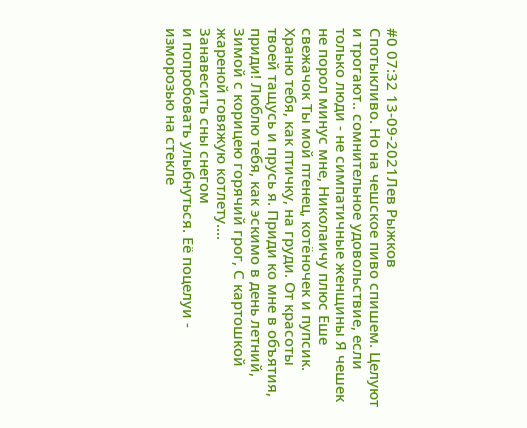#0 07:32 13-09-2021Лев Рыжков
Спотыкливо. Но на чешское пиво спишем. Целуют и трогают.. сомнительное удовольствие, если только люди - не симпатичные женщины Я чешек не порол минус мне, Николаичу плюс Еше свежачок Ты мой птенец, котëночек и пупсик.
Храню тебя, как птичку, на груди. От красоты твоей тащусь и прусь я. Приди ко мне в объятия, приди! Люблю тебя, как эскимо в день летний, Зимой с корицею горячий грог, С картошкой жареной говяжую котлету....
Занавесить сны снегом
и попробовать улыбнуться. Её поцелуи - изморозью на стекле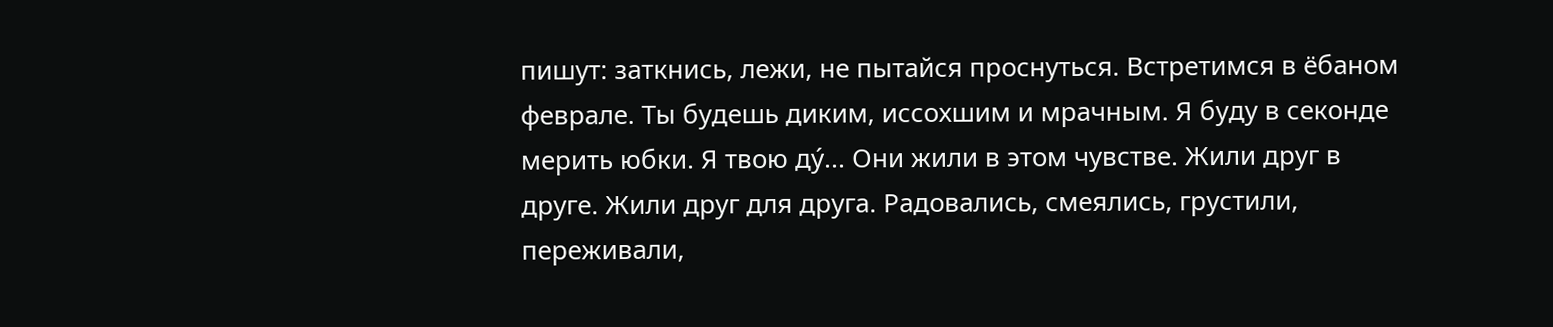пишут: заткнись, лежи, не пытайся проснуться. Встретимся в ёбаном феврале. Ты будешь диким, иссохшим и мрачным. Я буду в секонде мерить юбки. Я твою ду́... Они жили в этом чувстве. Жили друг в друге. Жили друг для друга. Радовались, смеялись, грустили, переживали,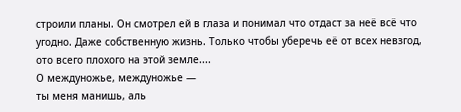строили планы. Он смотрел ей в глаза и понимал что отдаст за неё всё что угодно. Даже собственную жизнь. Только чтобы уберечь её от всех невзгод, ото всего плохого на этой земле....
О междуножье, междуножье —
ты меня манишь, аль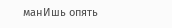манИшь опять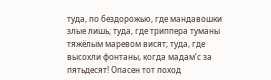туда, по бездорожью, где мандавошки злые лишь; туда, где триппера туманы тяжёлым маревом висят; туда, где высохли фонтаны, когда мадам’с за пятьдесят! Опасен тот поход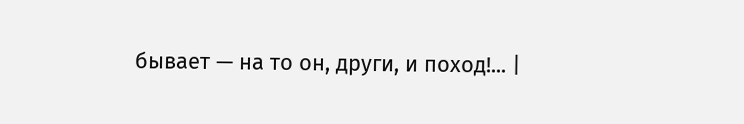бывает — на то он, други, и поход!... |